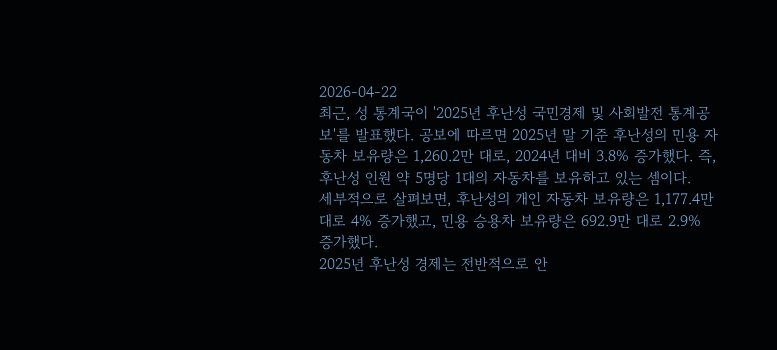2026-04-22
최근, 성 통계국이 '2025년 후난성 국민경제 및 사회발전 통계공보'를 발표했다. 공보에 따르면 2025년 말 기준 후난성의 민용 자동차 보유량은 1,260.2만 대로, 2024년 대비 3.8% 증가했다. 즉, 후난성 인원 약 5명당 1대의 자동차를 보유하고 있는 셈이다.
세부적으로 살펴보면, 후난성의 개인 자동차 보유량은 1,177.4만 대로 4% 증가했고, 민용 승용차 보유량은 692.9만 대로 2.9% 증가했다.
2025년 후난성 경제는 전반적으로 안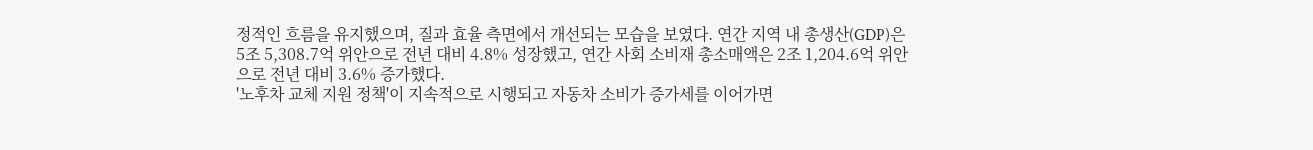정적인 흐름을 유지했으며, 질과 효율 측면에서 개선되는 모습을 보였다. 연간 지역 내 총생산(GDP)은 5조 5,308.7억 위안으로 전년 대비 4.8% 성장했고, 연간 사회 소비재 총소매액은 2조 1,204.6억 위안으로 전년 대비 3.6% 증가했다.
'노후차 교체 지원 정책'이 지속적으로 시행되고 자동차 소비가 증가세를 이어가면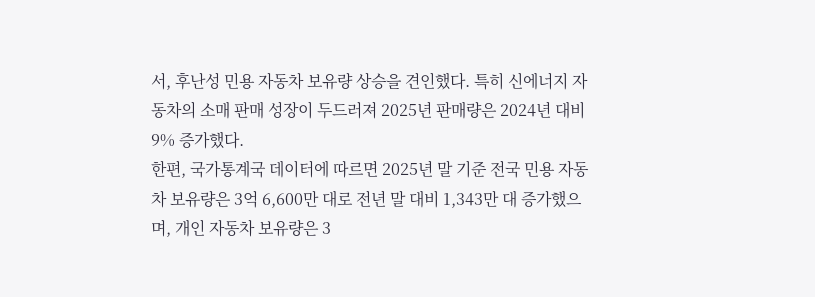서, 후난성 민용 자동차 보유량 상승을 견인했다. 특히 신에너지 자동차의 소매 판매 성장이 두드러져 2025년 판매량은 2024년 대비 9% 증가했다.
한편, 국가통계국 데이터에 따르면 2025년 말 기준 전국 민용 자동차 보유량은 3억 6,600만 대로 전년 말 대비 1,343만 대 증가했으며, 개인 자동차 보유량은 3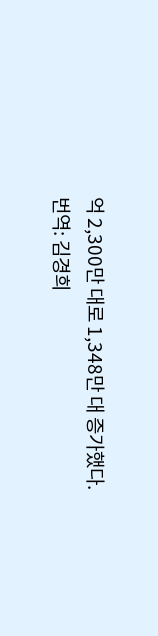억 2,300만 대로 1,348만 대 증가했다.
번역: 김경희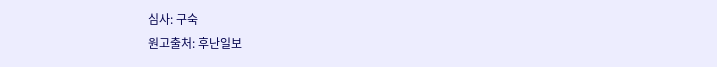심사: 구숙
원고출처: 후난일보